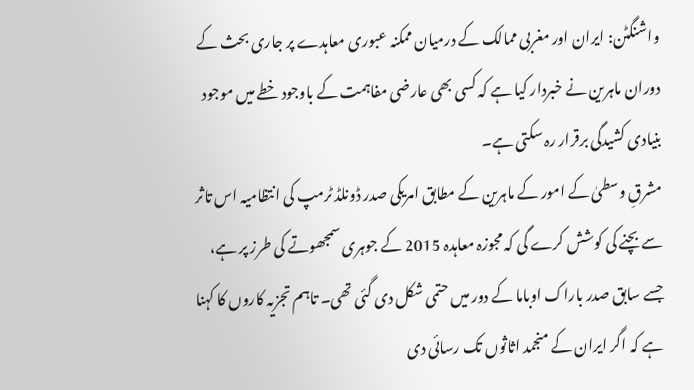واشنگٹن: ایران اور مغربی ممالک کے درمیان ممکنہ عبوری معاہدے پر جاری بحث کے دوران ماہرین نے خبردار کیا ہے کہ کسی بھی عارضی مفاہمت کے باوجود خطے میں موجود بنیادی کشیدگی برقرار رہ سکتی ہے۔
مشرقِ وسطیٰ کے امور کے ماہرین کے مطابق امریکی صدر ڈونلڈ ٹرمپ کی انتظامیہ اس تاثر سے بچنے کی کوشش کرے گی کہ مجوزہ معاہدہ 2015 کے جوہری سمجھوتے کی طرز پر ہے، جسے سابق صدر باراک اوباما کے دور میں حتمی شکل دی گئی تھی۔ تاہم تجزیہ کاروں کا کہنا ہے کہ اگر ایران کے منجمد اثاثوں تک رسائی دی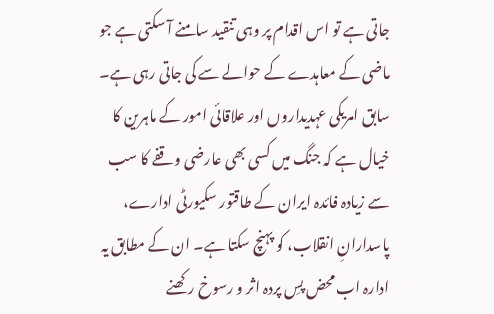جاتی ہے تو اس اقدام پر وہی تنقید سامنے آ سکتی ہے جو ماضی کے معاہدے کے حوالے سے کی جاتی رہی ہے۔
سابق امریکی عہدیداروں اور علاقائی امور کے ماہرین کا خیال ہے کہ جنگ میں کسی بھی عارضی وقفے کا سب سے زیادہ فائدہ ایران کے طاقتور سکیورٹی ادارے، پاسدارانِ انقلاب، کو پہنچ سکتا ہے۔ ان کے مطابق یہ ادارہ اب محض پسِ پردہ اثر و رسوخ رکھنے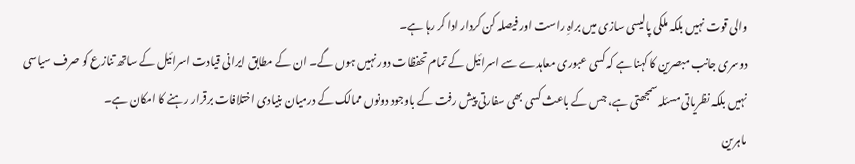والی قوت نہیں بلکہ ملکی پالیسی سازی میں براہِ راست اور فیصلہ کن کردار ادا کر رہا ہے۔
دوسری جانب مبصرین کا کہنا ہے کہ کسی عبوری معاہدے سے اسرائیل کے تمام تحفظات دور نہیں ہوں گے۔ ان کے مطابق ایرانی قیادت اسرائیل کے ساتھ تنازع کو صرف سیاسی نہیں بلکہ نظریاتی مسئلہ سمجھتی ہے، جس کے باعث کسی بھی سفارتی پیش رفت کے باوجود دونوں ممالک کے درمیان بنیادی اختلافات برقرار رہنے کا امکان ہے۔
ماہرین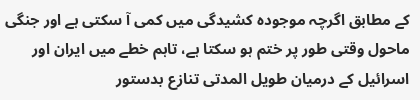کے مطابق اگرچہ موجودہ کشیدگی میں کمی آ سکتی ہے اور جنگی ماحول وقتی طور پر ختم ہو سکتا ہے، تاہم خطے میں ایران اور اسرائیل کے درمیان طویل المدتی تنازع بدستور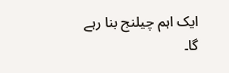ایک اہم چیلنج بنا رہے گا۔